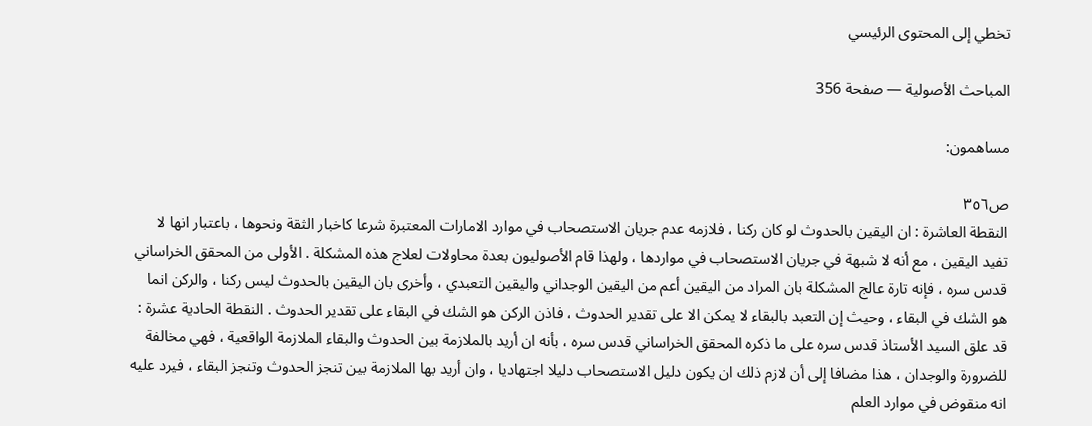تخطي إلى المحتوى الرئيسي

المباحث الأصولية — صفحة 356

مساهمون:

ص٣٥٦
النقطة العاشرة : ان اليقين بالحدوث لو كان ركنا ، فلازمه عدم جريان الاستصحاب في موارد الامارات المعتبرة شرعا كاخبار الثقة ونحوها ، باعتبار انها لا تفيد اليقين ، مع أنه لا شبهة في جريان الاستصحاب في مواردها ، ولهذا قام الأصوليون بعدة محاولات لعلاج هذه المشكلة . الأولى من المحقق الخراساني قدس سره ، فإنه تارة عالج المشكلة بان المراد من اليقين أعم من اليقين الوجداني واليقين التعبدي ، وأخرى بان اليقين بالحدوث ليس ركنا ، والركن انما هو الشك في البقاء ، وحيث إن التعبد بالبقاء لا يمكن الا على تقدير الحدوث ، فاذن الركن هو الشك في البقاء على تقدير الحدوث . النقطة الحادية عشرة : قد علق السيد الأستاذ قدس سره على ما ذكره المحقق الخراساني قدس سره ، بأنه ان أريد بالملازمة بين الحدوث والبقاء الملازمة الواقعية ، فهي مخالفة للضرورة والوجدان ، هذا مضافا إلى أن لازم ذلك ان يكون دليل الاستصحاب دليلا اجتهاديا ، وان أريد بها الملازمة بين تنجز الحدوث وتنجز البقاء ، فيرد عليه انه منقوض في موارد العلم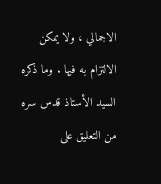الاجمالي ، ولا يمكن الالتزام به فيها . وما ذكره السيد الأستاذ قدس سره من التعليق على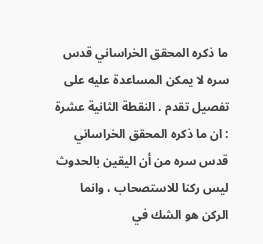ما ذكره المحقق الخراساني قدس سره لا يمكن المساعدة عليه على تفصيل تقدم . النقطة الثانية عشرة : ان ما ذكره المحقق الخراساني قدس سره من أن اليقين بالحدوث ليس ركنا للاستصحاب ، وانما الركن هو الشك في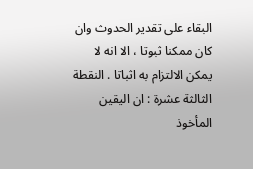البقاء على تقدير الحدوث وان كان ممكنا ثبوتا ، الا انه لا يمكن الالتزام به اثباتا . النقطة الثالثة عشرة : ان اليقين المأخوذ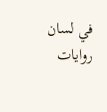في لسان روايات